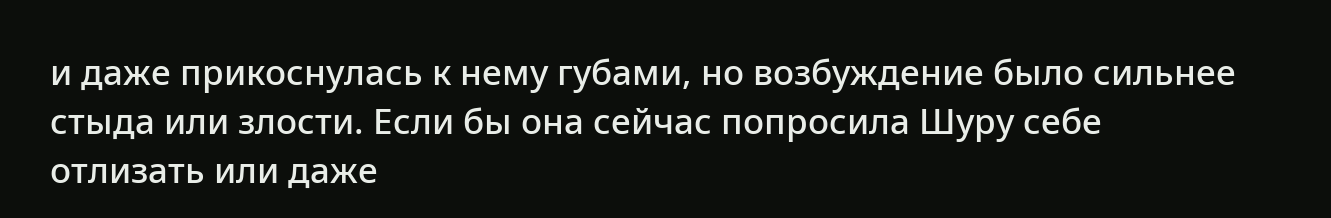и даже прикоснулась к нему губами, но возбуждение было сильнее стыда или злости. Если бы она сейчас попросила Шуру себе отлизать или даже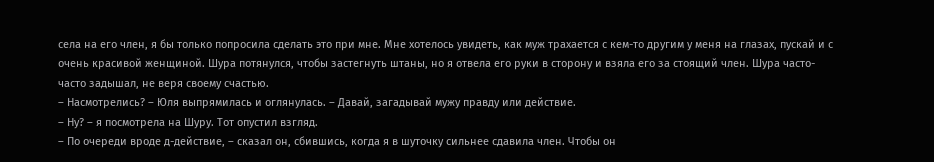села на его член, я бы только попросила сделать это при мне. Мне хотелось увидеть, как муж трахается с кем-то другим у меня на глазах, пускай и с очень красивой женщиной. Шура потянулся, чтобы застегнуть штаны, но я отвела его руки в сторону и взяла его за стоящий член. Шура часто-часто задышал, не веря своему счастью.
– Насмотрелись? – Юля выпрямилась и оглянулась. – Давай, загадывай мужу правду или действие.
– Ну? – я посмотрела на Шуру. Тот опустил взгляд.
– По очереди вроде д-действие, – сказал он, сбившись, когда я в шуточку сильнее сдавила член. Чтобы он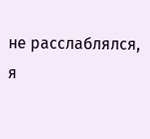не расслаблялся, я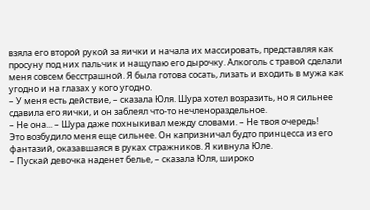взяла его второй рукой за яички и начала их массировать, представляя как просуну под них пальчик и нащупаю его дырочку. Алкоголь с травой сделали меня совсем бесстрашной. Я была готова сосать, лизать и входить в мужа как угодно и на глазах у кого угодно.
– У меня есть действие, – сказала Юля. Шура хотел возразить, но я сильнее сдавила его яички, и он заблеял что-то нечленораздельное.
– Не она... – Шура даже похныкивал между словами. – Не твоя очередь!
Это возбудило меня еще сильнее. Он капризничал будто принцесса из его фантазий, оказавшаяся в руках стражников. Я кивнула Юле.
– Пускай девочка наденет белье, – сказала Юля, широко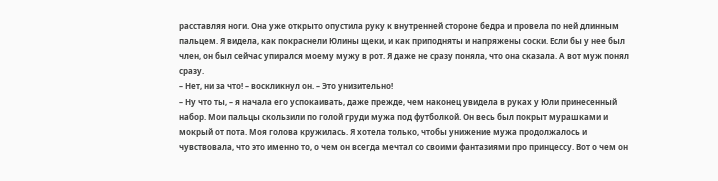расставляя ноги. Она уже открыто опустила руку к внутренней стороне бедра и провела по ней длинным пальцем. Я видела, как покраснели Юлины щеки, и как приподняты и напряжены соски. Если бы у нее был член, он был сейчас упирался моему мужу в рот. Я даже не сразу поняла, что она сказала. А вот муж понял сразу.
– Нет, ни за что! – воскликнул он. – Это унизительно!
– Ну что ты, – я начала его успокаивать, даже прежде, чем наконец увидела в руках у Юли принесенный набор. Мои пальцы скользили по голой груди мужа под футболкой. Он весь был покрыт мурашками и мокрый от пота. Моя голова кружилась. Я хотела только, чтобы унижение мужа продолжалось и чувствовала, что это именно то, о чем он всегда мечтал со своими фантазиями про принцессу. Вот о чем он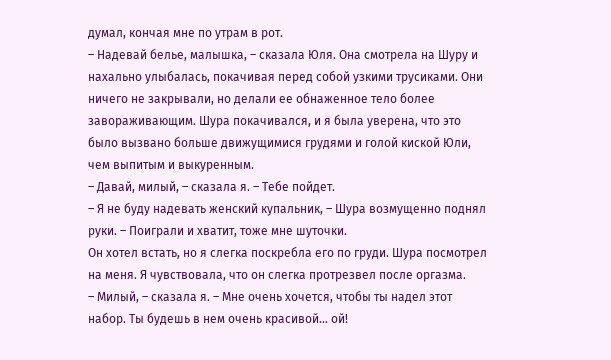думал, кончая мне по утрам в рот.
– Надевай белье, малышка, – сказала Юля. Она смотрела на Шуру и нахально улыбалась, покачивая перед собой узкими трусиками. Они ничего не закрывали, но делали ее обнаженное тело более завораживающим. Шура покачивался, и я была уверена, что это было вызвано больше движущимися грудями и голой киской Юли, чем выпитым и выкуренным.
– Давай, милый, – сказала я. – Тебе пойдет.
– Я не буду надевать женский купальник, – Шура возмущенно поднял руки. – Поиграли и хватит, тоже мне шуточки.
Он хотел встать, но я слегка поскребла его по груди. Шура посмотрел на меня. Я чувствовала, что он слегка протрезвел после оргазма.
– Милый, – сказала я. – Мне очень хочется, чтобы ты надел этот набор. Ты будешь в нем очень красивой... ой!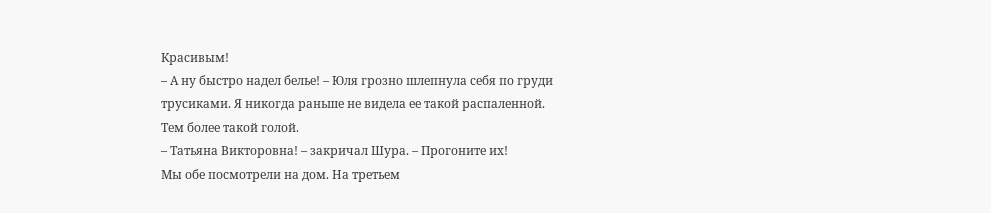Красивым!
– А ну быстро надел белье! – Юля грозно шлепнула себя по груди трусиками. Я никогда раньше не видела ее такой распаленной. Тем более такой голой.
– Татьяна Викторовна! – закричал Шура. – Прогоните их!
Мы обе посмотрели на дом. На третьем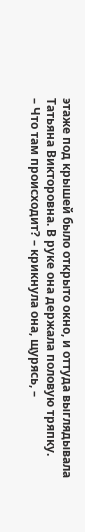этаже под крышей было открыто окно, и оттуда выглядывала Татьяна Викторовна. В руке она держала половую тряпку.
– Что там происходит? – крикнула она, щурясь, –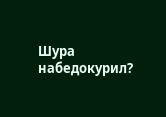Шура набедокурил?